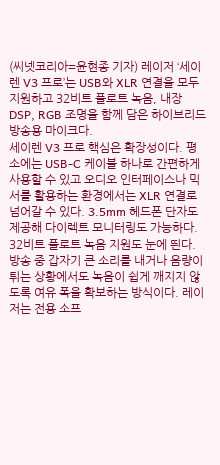(씨넷코리아=윤현종 기자) 레이저 ‘세이렌 V3 프로’는 USB와 XLR 연결을 모두 지원하고 32비트 플로트 녹음, 내장 DSP, RGB 조명을 함께 담은 하이브리드 방송용 마이크다.
세이렌 V3 프로 핵심은 확장성이다. 평소에는 USB-C 케이블 하나로 간편하게 사용할 수 있고 오디오 인터페이스나 믹서를 활용하는 환경에서는 XLR 연결로 넘어갈 수 있다. 3.5mm 헤드폰 단자도 제공해 다이렉트 모니터링도 가능하다.
32비트 플로트 녹음 지원도 눈에 띈다. 방송 중 갑자기 큰 소리를 내거나 음량이 튀는 상황에서도 녹음이 쉽게 깨지지 않도록 여유 폭을 확보하는 방식이다. 레이저는 전용 소프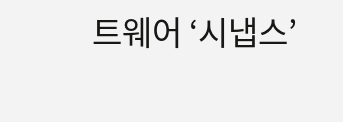트웨어 ‘시냅스’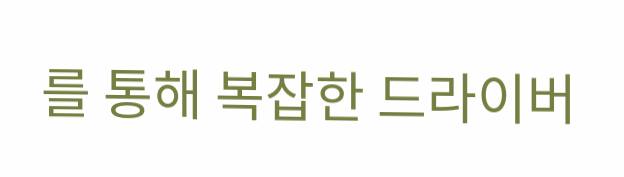를 통해 복잡한 드라이버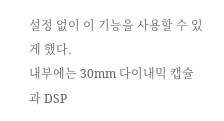설정 없이 이 기능을 사용할 수 있게 했다.
내부에는 30mm 다이내믹 캡슐과 DSP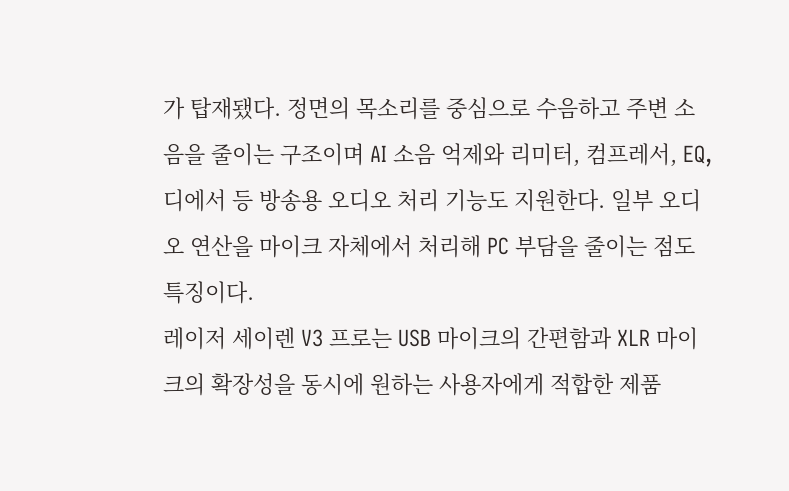가 탑재됐다. 정면의 목소리를 중심으로 수음하고 주변 소음을 줄이는 구조이며 AI 소음 억제와 리미터, 컴프레서, EQ, 디에서 등 방송용 오디오 처리 기능도 지원한다. 일부 오디오 연산을 마이크 자체에서 처리해 PC 부담을 줄이는 점도 특징이다.
레이저 세이렌 V3 프로는 USB 마이크의 간편함과 XLR 마이크의 확장성을 동시에 원하는 사용자에게 적합한 제품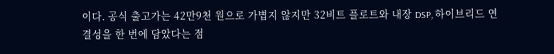이다. 공식 출고가는 42만9천 원으로 가볍지 않지만 32비트 플로트와 내장 DSP, 하이브리드 연결성을 한 번에 담았다는 점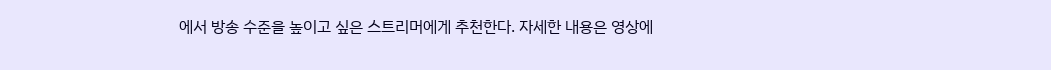에서 방송 수준을 높이고 싶은 스트리머에게 추천한다. 자세한 내용은 영상에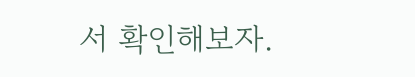서 확인해보자.